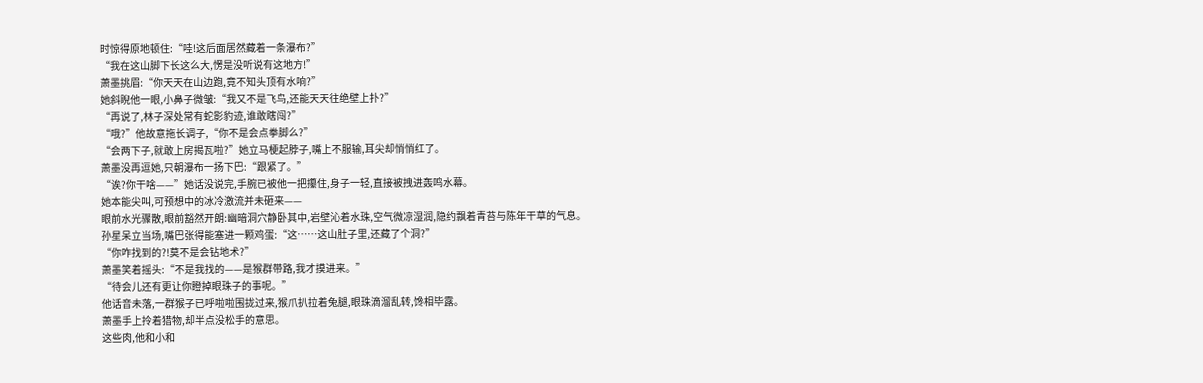时惊得原地顿住:“哇!这后面居然藏着一条瀑布?”
“我在这山脚下长这么大,愣是没听说有这地方!”
萧墨挑眉:“你天天在山边跑,竟不知头顶有水响?”
她斜睨他一眼,小鼻子微皱:“我又不是飞鸟,还能天天往绝壁上扑?”
“再说了,林子深处常有蛇影豹迹,谁敢瞎闯?”
“哦?”他故意拖长调子,“你不是会点拳脚么?”
“会两下子,就敢上房揭瓦啦?”她立马梗起脖子,嘴上不服输,耳尖却悄悄红了。
萧墨没再逗她,只朝瀑布一扬下巴:“跟紧了。”
“诶?你干啥——”她话没说完,手腕已被他一把攥住,身子一轻,直接被拽进轰鸣水幕。
她本能尖叫,可预想中的冰冷激流并未砸来——
眼前水光骤散,眼前豁然开朗:幽暗洞穴静卧其中,岩壁沁着水珠,空气微凉湿润,隐约飘着青苔与陈年干草的气息。
孙星呆立当场,嘴巴张得能塞进一颗鸡蛋:“这……这山肚子里,还藏了个洞?”
“你咋找到的?!莫不是会钻地术?”
萧墨笑着摇头:“不是我找的——是猴群带路,我才摸进来。”
“待会儿还有更让你瞪掉眼珠子的事呢。”
他话音未落,一群猴子已呼啦啦围拢过来,猴爪扒拉着兔腿,眼珠滴溜乱转,馋相毕露。
萧墨手上拎着猎物,却半点没松手的意思。
这些肉,他和小和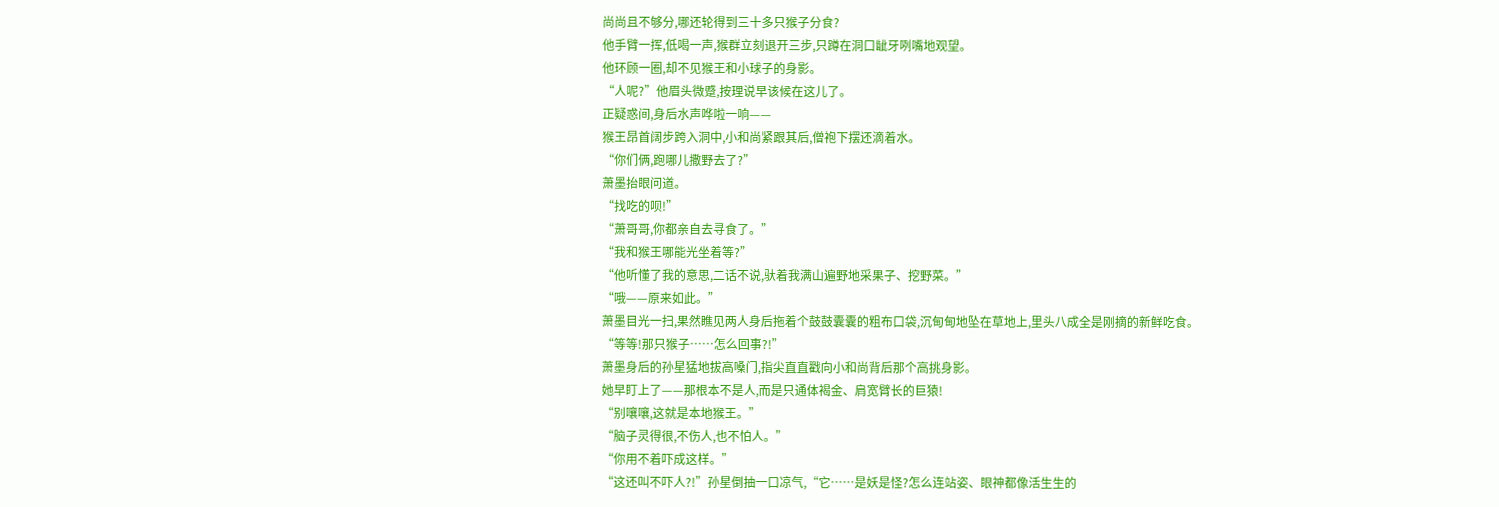尚尚且不够分,哪还轮得到三十多只猴子分食?
他手臂一挥,低喝一声,猴群立刻退开三步,只蹲在洞口龇牙咧嘴地观望。
他环顾一圈,却不见猴王和小球子的身影。
“人呢?”他眉头微蹙,按理说早该候在这儿了。
正疑惑间,身后水声哗啦一响——
猴王昂首阔步跨入洞中,小和尚紧跟其后,僧袍下摆还滴着水。
“你们俩,跑哪儿撒野去了?”
萧墨抬眼问道。
“找吃的呗!”
“萧哥哥,你都亲自去寻食了。”
“我和猴王哪能光坐着等?”
“他听懂了我的意思,二话不说,驮着我满山遍野地采果子、挖野菜。”
“哦——原来如此。”
萧墨目光一扫,果然瞧见两人身后拖着个鼓鼓囊囊的粗布口袋,沉甸甸地坠在草地上,里头八成全是刚摘的新鲜吃食。
“等等!那只猴子……怎么回事?!”
萧墨身后的孙星猛地拔高嗓门,指尖直直戳向小和尚背后那个高挑身影。
她早盯上了——那根本不是人,而是只通体褐金、肩宽臂长的巨猿!
“别嚷嚷,这就是本地猴王。”
“脑子灵得很,不伤人,也不怕人。”
“你用不着吓成这样。”
“这还叫不吓人?!”孙星倒抽一口凉气,“它……是妖是怪?怎么连站姿、眼神都像活生生的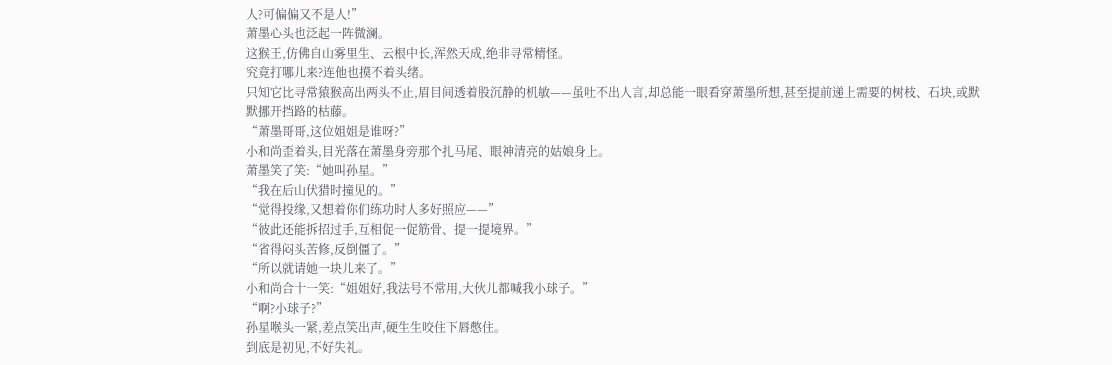人?可偏偏又不是人!”
萧墨心头也泛起一阵微澜。
这猴王,仿佛自山雾里生、云根中长,浑然天成,绝非寻常精怪。
究竟打哪儿来?连他也摸不着头绪。
只知它比寻常猿猴高出两头不止,眉目间透着股沉静的机敏——虽吐不出人言,却总能一眼看穿萧墨所想,甚至提前递上需要的树枝、石块,或默默挪开挡路的枯藤。
“萧墨哥哥,这位姐姐是谁呀?”
小和尚歪着头,目光落在萧墨身旁那个扎马尾、眼神清亮的姑娘身上。
萧墨笑了笑:“她叫孙星。”
“我在后山伏猎时撞见的。”
“觉得投缘,又想着你们练功时人多好照应——”
“彼此还能拆招过手,互相促一促筋骨、提一提境界。”
“省得闷头苦修,反倒僵了。”
“所以就请她一块儿来了。”
小和尚合十一笑:“姐姐好,我法号不常用,大伙儿都喊我小球子。”
“啊?小球子?”
孙星喉头一紧,差点笑出声,硬生生咬住下唇憋住。
到底是初见,不好失礼。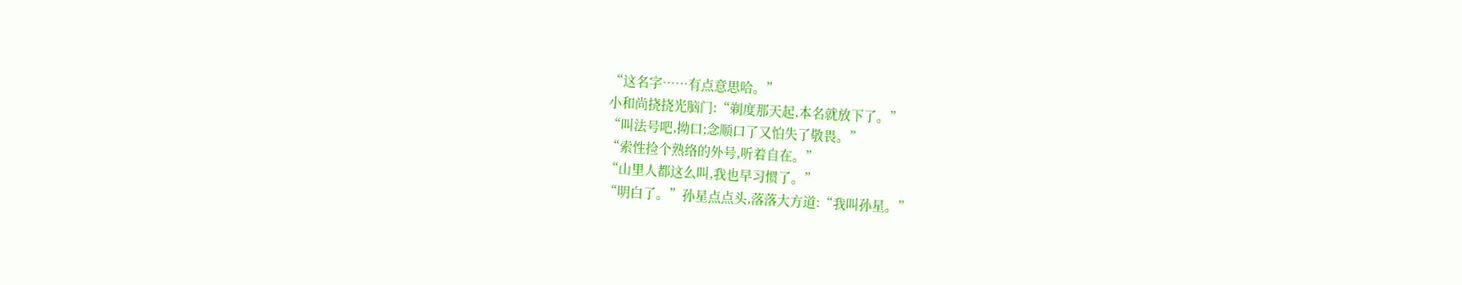“这名字……有点意思哈。”
小和尚挠挠光脑门:“剃度那天起,本名就放下了。”
“叫法号吧,拗口;念顺口了又怕失了敬畏。”
“索性捡个熟络的外号,听着自在。”
“山里人都这么叫,我也早习惯了。”
“明白了。”孙星点点头,落落大方道:“我叫孙星。”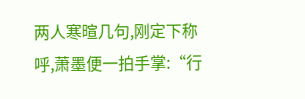两人寒暄几句,刚定下称呼,萧墨便一拍手掌:“行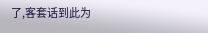了,客套话到此为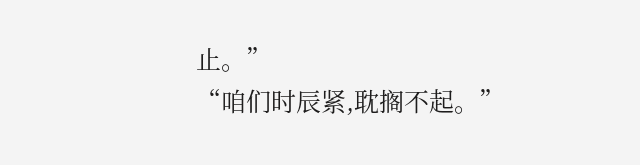止。”
“咱们时辰紧,耽搁不起。”